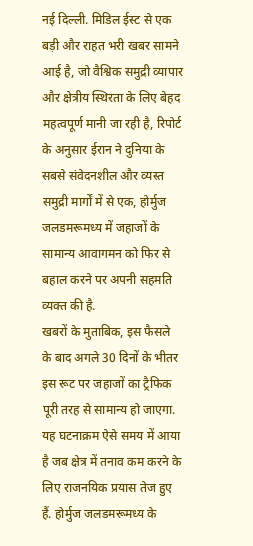नई दिल्ली. मिडिल ईस्ट से एक बड़ी और राहत भरी खबर सामने आई है, जो वैश्विक समुद्री व्यापार और क्षेत्रीय स्थिरता के लिए बेहद महत्वपूर्ण मानी जा रही है, रिपोर्ट के अनुसार ईरान ने दुनिया के सबसे संवेदनशील और व्यस्त समुद्री मार्गों में से एक, होर्मुज जलडमरूमध्य में जहाजों के सामान्य आवागमन को फिर से बहाल करने पर अपनी सहमति व्यक्त की है.
खबरों के मुताबिक, इस फैसले के बाद अगले 30 दिनों के भीतर इस रूट पर जहाजों का ट्रैफिक पूरी तरह से सामान्य हो जाएगा. यह घटनाक्रम ऐसे समय में आया है जब क्षेत्र में तनाव कम करने के लिए राजनयिक प्रयास तेज हुए हैं. होर्मुज जलडमरूमध्य के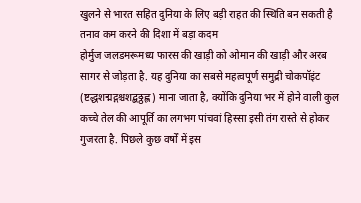खुलने से भारत सहित दुनिया के लिए बड़ी राहत की स्थिति बन सकती है
तनाव कम करने की दिशा में बड़ा कदम
होर्मुज जलडमरूमध्य फारस की खाड़ी को ओमान की खाड़ी और अरब सागर से जोड़ता है. यह दुनिया का सबसे महत्वपूर्ण समुद्री चोकपॉइंट (ष्टद्धशद्मद्गश्चशद्बठ्ठह्ल) माना जाता है, क्योंकि दुनिया भर में होने वाली कुल कच्चे तेल की आपूर्ति का लगभग पांचवां हिस्सा इसी तंग रास्ते से होकर गुजरता है. पिछले कुछ वर्षों में इस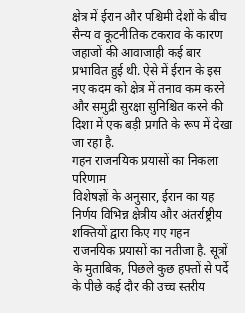क्षेत्र में ईरान और पश्चिमी देशों के बीच सैन्य व कूटनीतिक टकराव के कारण जहाजों की आवाजाही कई बार प्रभावित हुई थी. ऐसे में ईरान के इस नए कदम को क्षेत्र में तनाव कम करने और समुद्री सुरक्षा सुनिश्चित करने की दिशा में एक बड़ी प्रगति के रूप में देखा जा रहा है.
गहन राजनयिक प्रयासों का निकला परिणाम
विशेषज्ञों के अनुसार, ईरान का यह निर्णय विभिन्न क्षेत्रीय और अंतर्राष्ट्रीय शक्तियों द्वारा किए गए गहन राजनयिक प्रयासों का नतीजा है. सूत्रों के मुताबिक, पिछले कुछ हफ्तों से पर्दे के पीछे कई दौर की उच्च स्तरीय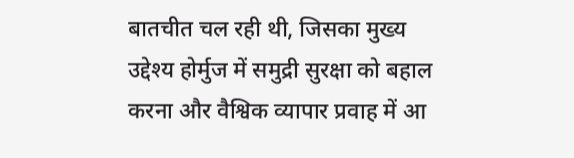बातचीत चल रही थी, जिसका मुख्य उद्देश्य होर्मुज में समुद्री सुरक्षा को बहाल करना और वैश्विक व्यापार प्रवाह में आ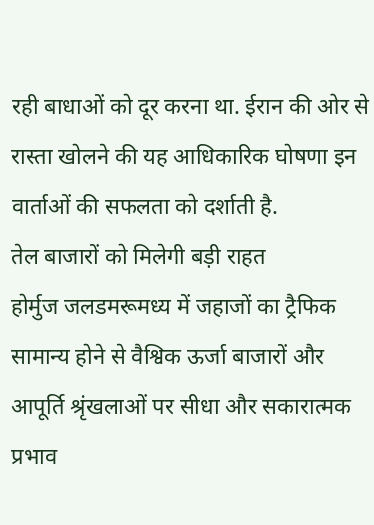रही बाधाओं को दूर करना था. ईरान की ओर से रास्ता खोलने की यह आधिकारिक घोषणा इन वार्ताओं की सफलता को दर्शाती है.
तेल बाजारों को मिलेगी बड़ी राहत
होर्मुज जलडमरूमध्य में जहाजों का ट्रैफिक सामान्य होने से वैश्विक ऊर्जा बाजारों और आपूर्ति श्रृंखलाओं पर सीधा और सकारात्मक प्रभाव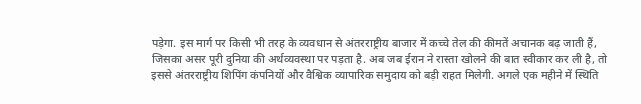पड़ेगा. इस मार्ग पर किसी भी तरह के व्यवधान से अंतरराष्ट्रीय बाजार में कच्चे तेल की कीमतें अचानक बढ़ जाती हैं, जिसका असर पूरी दुनिया की अर्थव्यवस्था पर पड़ता है. अब जब ईरान ने रास्ता खोलने की बात स्वीकार कर ली है, तो इससे अंतरराष्ट्रीय शिपिंग कंपनियों और वैश्विक व्यापारिक समुदाय को बड़ी राहत मिलेगी. अगले एक महीने में स्थिति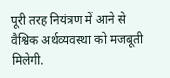पूरी तरह नियंत्रण में आने से वैश्विक अर्थव्यवस्था को मजबूती मिलेगी.